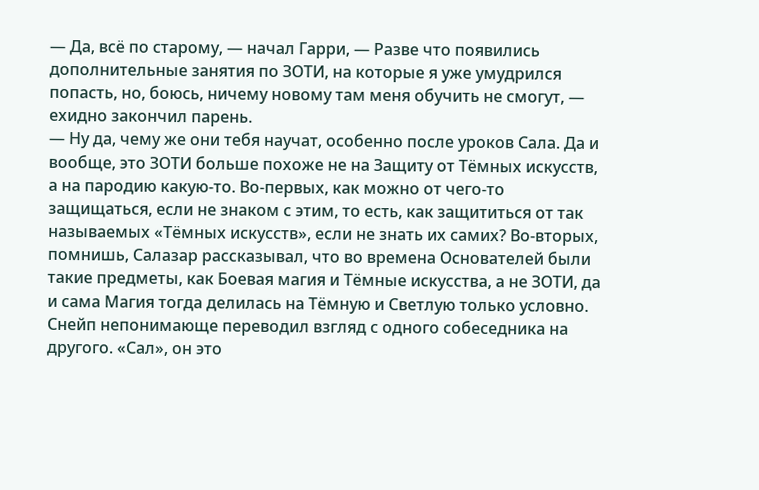— Да, всё по старому, — начал Гарри, — Разве что появились дополнительные занятия по ЗОТИ, на которые я уже умудрился попасть, но, боюсь, ничему новому там меня обучить не смогут, — ехидно закончил парень.
— Ну да, чему же они тебя научат, особенно после уроков Сала. Да и вообще, это ЗОТИ больше похоже не на Защиту от Тёмных искусств, а на пародию какую-то. Во-первых, как можно от чего-то защищаться, если не знаком с этим, то есть, как защититься от так называемых «Тёмных искусств», если не знать их самих? Во-вторых, помнишь, Салазар рассказывал, что во времена Основателей были такие предметы, как Боевая магия и Тёмные искусства, а не ЗОТИ, да и сама Магия тогда делилась на Тёмную и Светлую только условно.
Снейп непонимающе переводил взгляд с одного собеседника на другого. «Сал», он это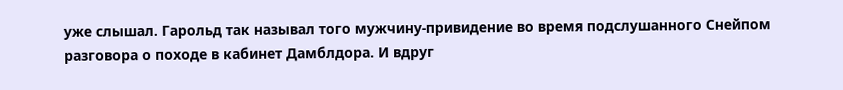уже слышал. Гарольд так называл того мужчину-привидение во время подслушанного Снейпом разговора о походе в кабинет Дамблдора. И вдруг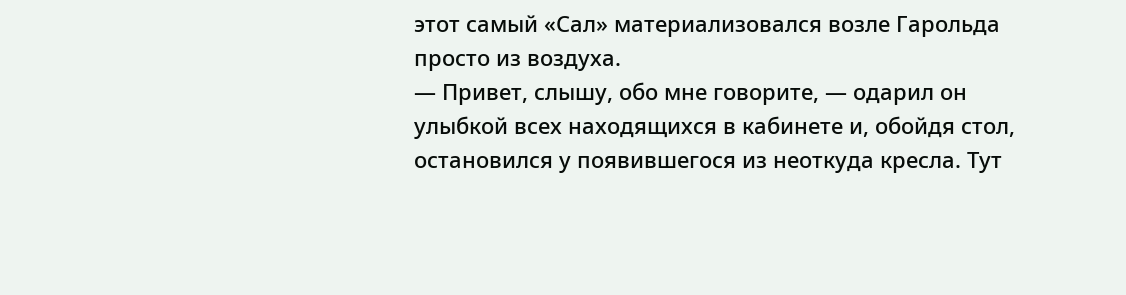этот самый «Сал» материализовался возле Гарольда просто из воздуха.
— Привет, слышу, обо мне говорите, — одарил он улыбкой всех находящихся в кабинете и, обойдя стол, остановился у появившегося из неоткуда кресла. Тут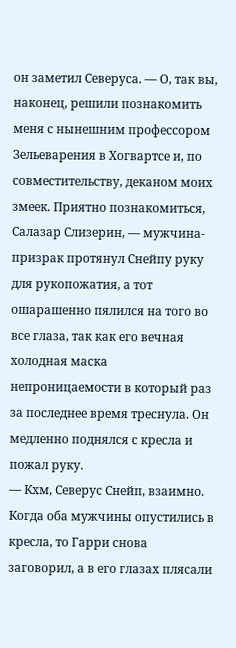он заметил Северуса. — О, так вы, наконец, решили познакомить меня с нынешним профессором Зельеварения в Хогвартсе и, по совместительству, деканом моих змеек. Приятно познакомиться, Салазар Слизерин, — мужчина-призрак протянул Снейпу руку для рукопожатия, а тот ошарашенно пялился на того во все глаза, так как его вечная холодная маска непроницаемости в который раз за последнее время треснула. Он медленно поднялся с кресла и пожал руку.
— Кхм, Северус Снейп, взаимно.
Когда оба мужчины опустились в кресла, то Гарри снова заговорил, а в его глазах плясали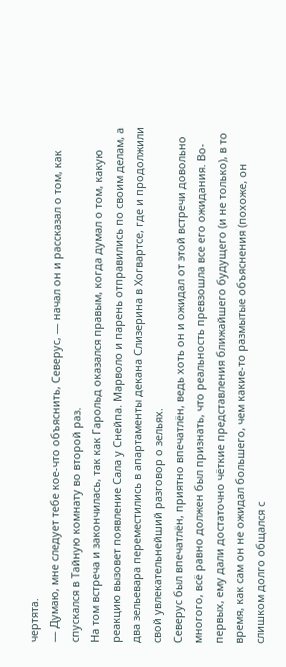чертята.
— Думаю, мне следует тебе кое-что объяснить, Северус, — начал он и рассказал о том, как спускался в Тайную комнату во второй раз.
На том встреча и закончилась, так как Гарольд оказался правым, когда думал о том, какую реакцию вызовет появление Сала у Снейпа. Марволо и парень отправились по своим делам, а два зельевара переместились в апартаменты декана Слизерина в Хогвартсе, где и продолжили свой увлекательнейший разговор о зельях.
Северус был впечатлён, приятно впечатлён, ведь хоть он и ожидал от этой встречи довольно многого, всё равно должен был признать, что реальность превзошла все его ожидания. Во-первых, ему дали достаточно чёткие представления ближайшего будущего (и не только), в то время, как сам он не ожидал большего, чем какие-то размытые объяснения (похоже, он слишком долго общался с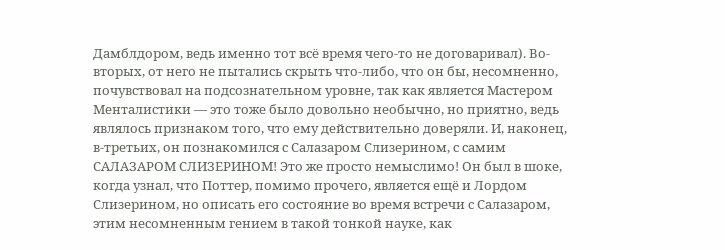Дамблдором, ведь именно тот всё время чего-то не договаривал). Во-вторых, от него не пытались скрыть что-либо, что он бы, несомненно, почувствовал на подсознательном уровне, так как является Мастером Менталистики — это тоже было довольно необычно, но приятно, ведь являлось признаком того, что ему действительно доверяли. И, наконец, в-третьих, он познакомился с Салазаром Слизерином, с самим САЛАЗАРОМ СЛИЗЕРИНОМ! Это же просто немыслимо! Он был в шоке, когда узнал, что Поттер, помимо прочего, является ещё и Лордом Слизерином, но описать его состояние во время встречи с Салазаром, этим несомненным гением в такой тонкой науке, как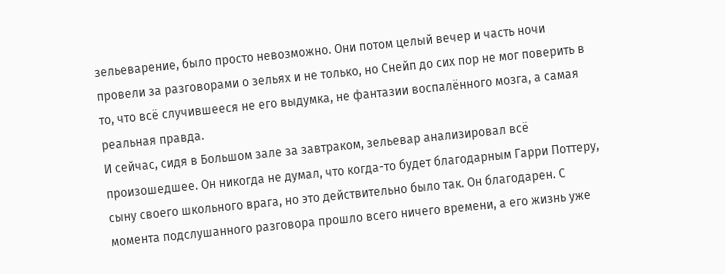зельеварение, было просто невозможно. Они потом целый вечер и часть ночи провели за разговорами о зельях и не только, но Снейп до сих пор не мог поверить в то, что всё случившееся не его выдумка, не фантазии воспалённого мозга, а самая реальная правда.
И сейчас, сидя в Большом зале за завтраком, зельевар анализировал всё произошедшее. Он никогда не думал, что когда-то будет благодарным Гарри Поттеру, сыну своего школьного врага, но это действительно было так. Он благодарен. С момента подслушанного разговора прошло всего ничего времени, а его жизнь уже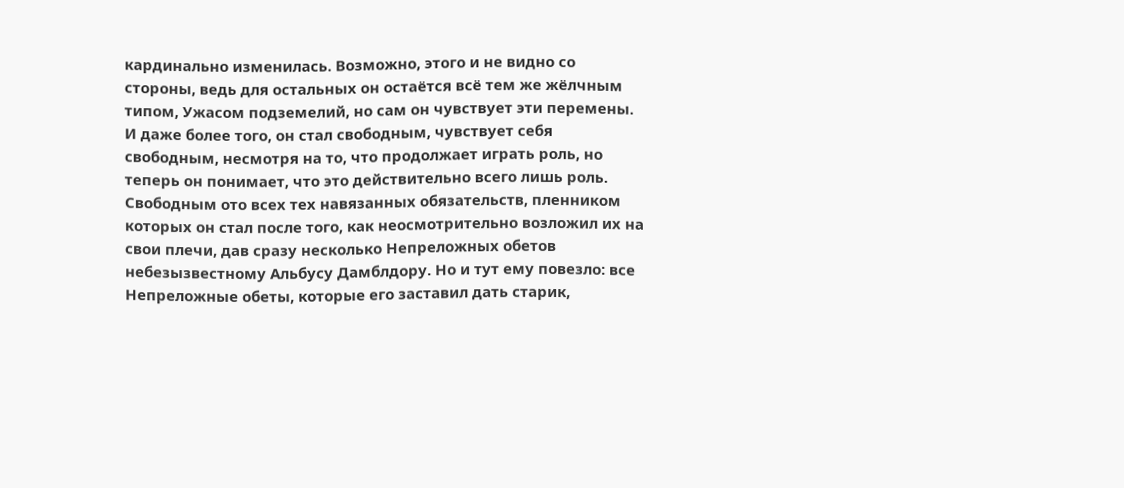кардинально изменилась. Возможно, этого и не видно со стороны, ведь для остальных он остаётся всё тем же жёлчным типом, Ужасом подземелий, но сам он чувствует эти перемены. И даже более того, он стал свободным, чувствует себя свободным, несмотря на то, что продолжает играть роль, но теперь он понимает, что это действительно всего лишь роль. Свободным ото всех тех навязанных обязательств, пленником которых он стал после того, как неосмотрительно возложил их на свои плечи, дав сразу несколько Непреложных обетов небезызвестному Альбусу Дамблдору. Но и тут ему повезло: все Непреложные обеты, которые его заставил дать старик,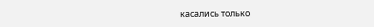касались только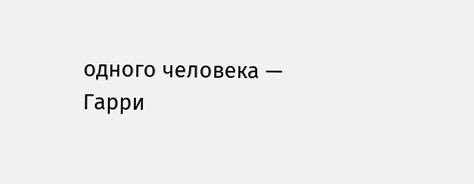одного человека — Гарри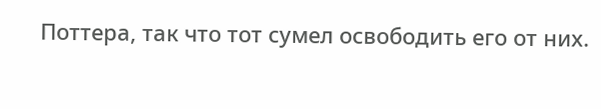Поттера, так что тот сумел освободить его от них.